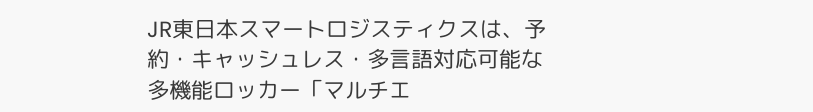JR東日本スマートロジスティクスは、予約・キャッシュレス・多言語対応可能な多機能ロッカー「マルチエ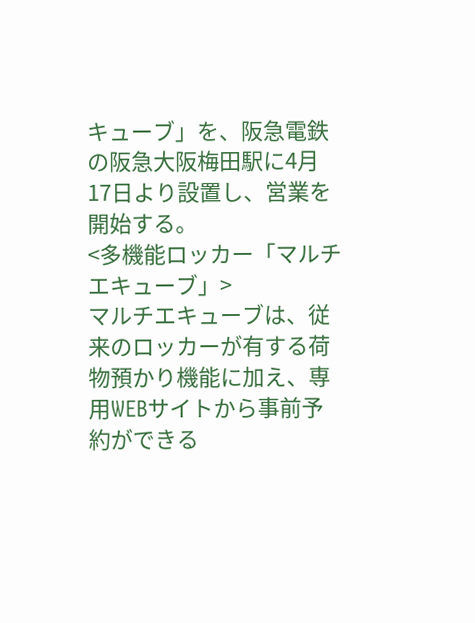キューブ」を、阪急電鉄の阪急大阪梅田駅に4月17日より設置し、営業を開始する。
<多機能ロッカー「マルチエキューブ」>
マルチエキューブは、従来のロッカーが有する荷物預かり機能に加え、専用WEBサイトから事前予約ができる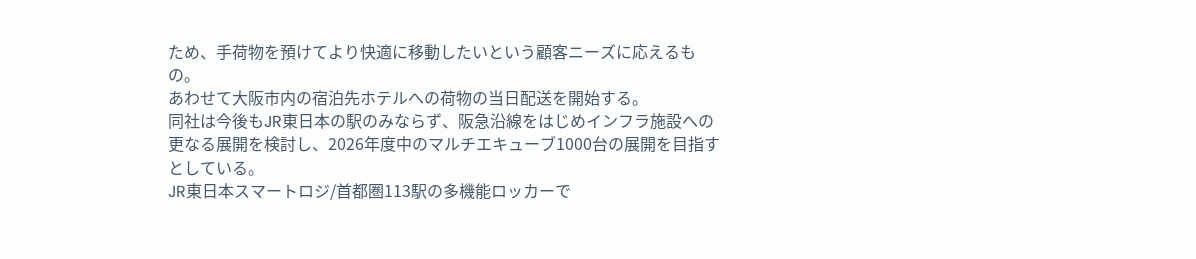ため、手荷物を預けてより快適に移動したいという顧客ニーズに応えるもの。
あわせて大阪市内の宿泊先ホテルへの荷物の当日配送を開始する。
同社は今後もJR東日本の駅のみならず、阪急沿線をはじめインフラ施設への更なる展開を検討し、2026年度中のマルチエキューブ1000台の展開を目指すとしている。
JR東日本スマートロジ/首都圏113駅の多機能ロッカーで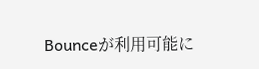Bounceが利用可能に